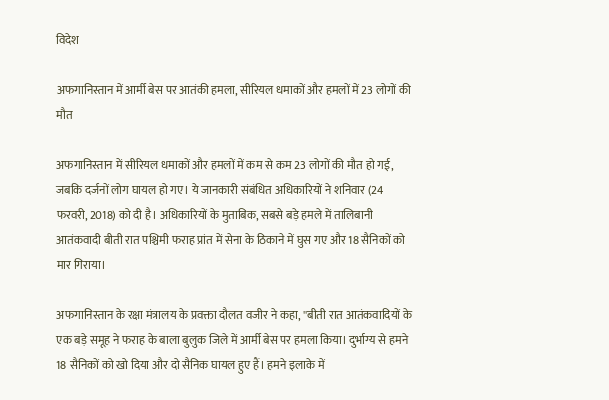विदेश

अफगानिस्तान में आर्मी बेस पर आतंकी हमला, सीरियल धमाकों और हमलों में 23 लोगों की मौत

अफगानिस्तान में सीरियल धमाकों और हमलों में कम से कम 23 लोगों की मौत हो गई, जबकि दर्जनों लोग घायल हो गए। ये जानकारी संबंधित अधिकारियों ने शनिवार (24 फरवरी, 2018) को दी है। अधिकारियों के मुताबिक, सबसे बड़े हमले में तालिबानी आतंकवादी बीती रात पश्चिमी फराह प्रांत में सेना के ठिकाने में घुस गए और 18 सैनिकों को मार गिराया।

अफगानिस्तान के रक्षा मंत्रालय के प्रवक्ता दौलत वजीर ने कहा, ''बीती रात आतंकवादियों के एक बड़े समूह ने फराह के बाला बुलुक जिले में आर्मी बेस पर हमला किया। दुर्भाग्य से हमने 18 सैनिकों को खो दिया और दो सैनिक घायल हुए हैं। हमने इलाके में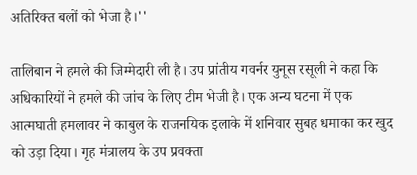अतिरिक्त बलों को भेजा है।''

तालिबान ने हमले की जिम्मेदारी ली है। उप प्रांतीय गवर्नर युनूस रसूली ने कहा कि अधिकारियों ने हमले की जांच के लिए टीम भेजी है। एक अन्य घटना में एक आत्मघाती हमलावर ने काबुल के राजनयिक इलाके में शनिवार सुबह धमाका कर खुद को उड़ा दिया। गृह मंत्रालय के उप प्रवक्ता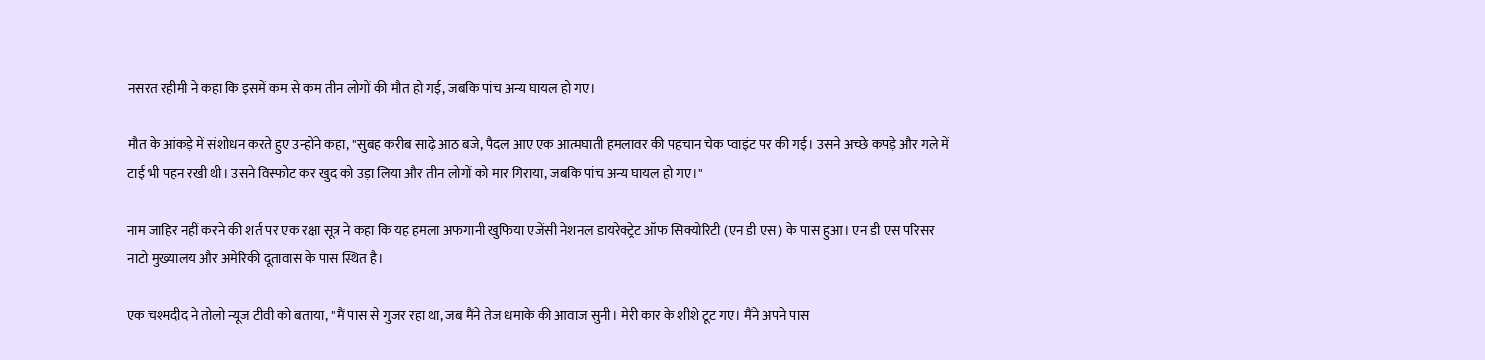नसरत रहीमी ने कहा कि इसमें कम से कम तीन लोगों की मौत हो गई, जबकि पांच अन्य घायल हो गए।

मौत के आंकड़े में संशोधन करते हुए उन्होंने कहा, ''सुबह करीब साढ़े आठ बजे, पैदल आए एक आत्मघाती हमलावर की पहचान चेक प्वाइंट पर की गई। उसने अच्छे कपड़े और गले में टाई भी पहन रखी थी। उसने विस्फोट कर खुद को उड़ा लिया और तीन लोगों को मार गिराया, जबकि पांच अन्य घायल हो गए।''

नाम जाहिर नहीं करने की शर्त पर एक रक्षा सूत्र ने कहा कि यह हमला अफगानी खुफिया एजेंसी नेशनल डायरेक्ट्रेट ऑफ सिक्योरिटी (एन डी एस) के पास हुआ। एन डी एस परिसर नाटो मुख्यालय और अमेरिकी दूतावास के पास स्थित है।

एक चश्मदीद ने तोलो न्यूज टीवी को बताया, ''मैं पास से गुजर रहा था, जब मैंने तेज धमाके की आवाज सुनी। मेरी कार के शीशे टूट गए। मैंने अपने पास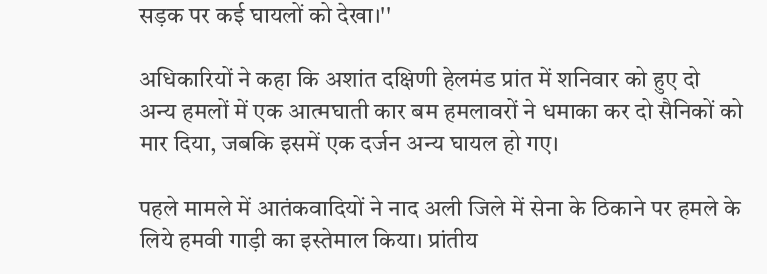सड़क पर कई घायलों को देखा।''

अधिकारियों ने कहा कि अशांत दक्षिणी हेलमंड प्रांत में शनिवार को हुए दो अन्य हमलों में एक आत्मघाती कार बम हमलावरों ने धमाका कर दो सैनिकों को मार दिया, जबकि इसमें एक दर्जन अन्य घायल हो गए।

पहले मामले में आतंकवादियों ने नाद अली जिले में सेना के ठिकाने पर हमले के लिये हमवी गाड़ी का इस्तेमाल किया। प्रांतीय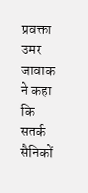प्रवक्ता उमर जावाक ने कहा कि सतर्क सैनिकों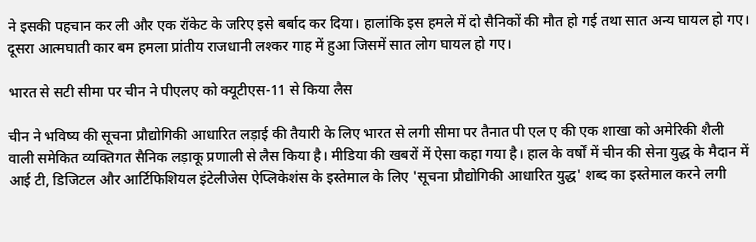ने इसकी पहचान कर ली और एक रॉकेट के जरिए इसे बर्बाद कर दिया। हालांकि इस हमले में दो सैनिकों की मौत हो गई तथा सात अन्य घायल हो गए। दूसरा आत्मघाती कार बम हमला प्रांतीय राजधानी लश्कर गाह में हुआ जिसमें सात लोग घायल हो गए।

भारत से सटी सीमा पर चीन ने पीएलए को क्यूटीएस-11 से किया लैस

चीन ने भविष्य की सूचना प्रौद्योगिकी आधारित लड़ाई की तैयारी के लिए भारत से लगी सीमा पर तैनात पी एल ए की एक शाखा को अमेरिकी शैली वाली समेकित व्यक्तिगत सैनिक लड़ाकू प्रणाली से लैस किया है। मीडिया की खबरों में ऐसा कहा गया है। हाल के वर्षों में चीन की सेना युद्ध के मैदान में आई टी, डिजिटल और आर्टिफिशियल इंटेलीजेस ऐप्लिकेशंस के इस्तेमाल के लिए 'सूचना प्रौद्योगिकी आधारित युद्ध' शब्द का इस्तेमाल करने लगी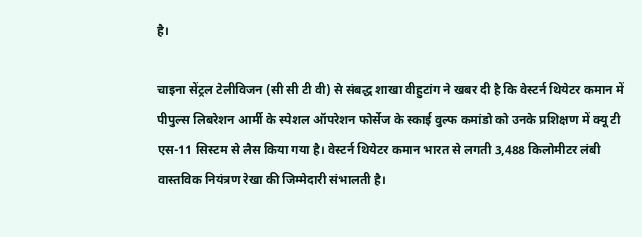है।

चाइना सेंट्रल टेलीविजन (सी सी टी वी) से संबद्ध शाखा वीहुटांग ने खबर दी है कि वेस्टर्न थियेटर कमान में पीपुल्स लिबरेशन आर्मी के स्पेशल ऑपरेशन फोर्सेज के स्काई वुल्फ कमांडो को उनके प्रशिक्षण में क्यू टी एस-11 सिस्टम से लैस किया गया है। वेस्टर्न थियेटर कमान भारत से लगती 3,488 किलोमीटर लंबी वास्तविक नियंत्रण रेखा की जिम्मेदारी संभालती है।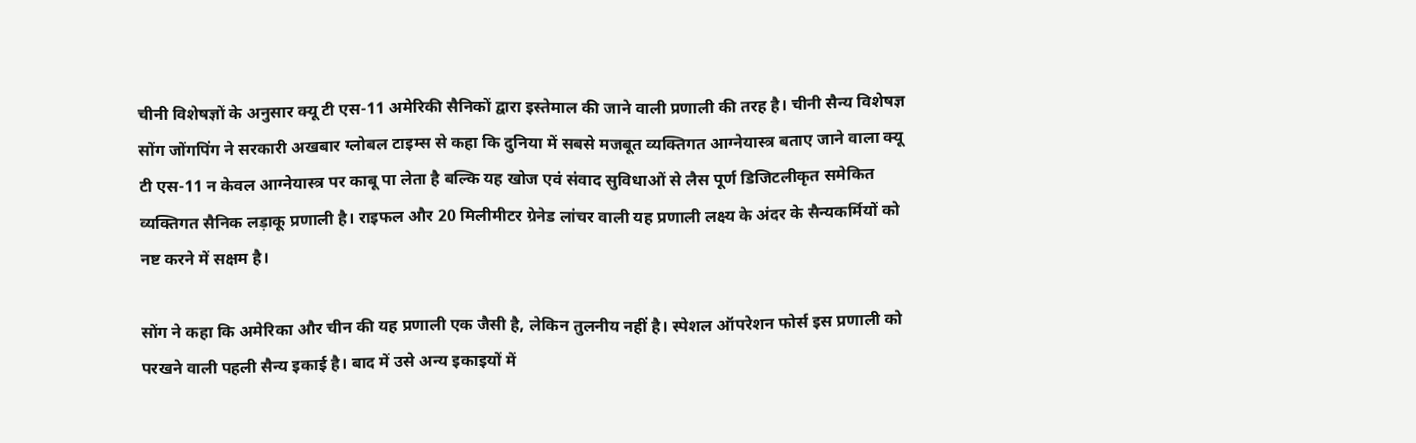चीनी विशेषज्ञों के अनुसार क्यू टी एस-11 अमेरिकी सैनिकों द्वारा इस्तेमाल की जाने वाली प्रणाली की तरह है। चीनी सैन्य विशेषज्ञ सोंग जोंगपिंग ने सरकारी अखबार ग्लोबल टाइम्स से कहा कि दुनिया में सबसे मजबूत व्यक्तिगत आग्नेयास्त्र बताए जाने वाला क्यू टी एस-11 न केवल आग्नेयास्त्र पर काबू पा लेता है बल्कि यह खोज एवं संवाद सुविधाओं से लैस पूर्ण डिजिटलीकृत समेकित व्यक्तिगत सैनिक लड़ाकू प्रणाली है। राइफल और 20 मिलीमीटर ग्रेनेड लांचर वाली यह प्रणाली लक्ष्य के अंदर के सैन्यकर्मियों को नष्ट करने में सक्षम है।

सोंग ने कहा कि अमेरिका और चीन की यह प्रणाली एक जैसी है, लेकिन तुलनीय नहीं है। स्पेशल ऑपरेशन फोर्स इस प्रणाली को परखने वाली पहली सैन्य इकाई है। बाद में उसे अन्य इकाइयों में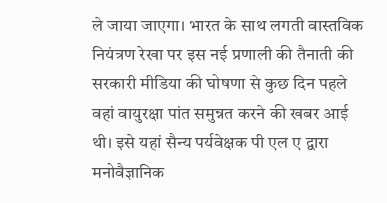ले जाया जाएगा। भारत के साथ लगती वास्तविक नियंत्रण रेखा पर इस नई प्रणाली की तैनाती की सरकारी मीडिया की घोषणा से कुछ दिन पहले वहां वायुरक्षा पांत समुन्नत करने की खबर आई थी। इसे यहां सैन्य पर्यवेक्षक पी एल ए द्वारा मनोवैज्ञानिक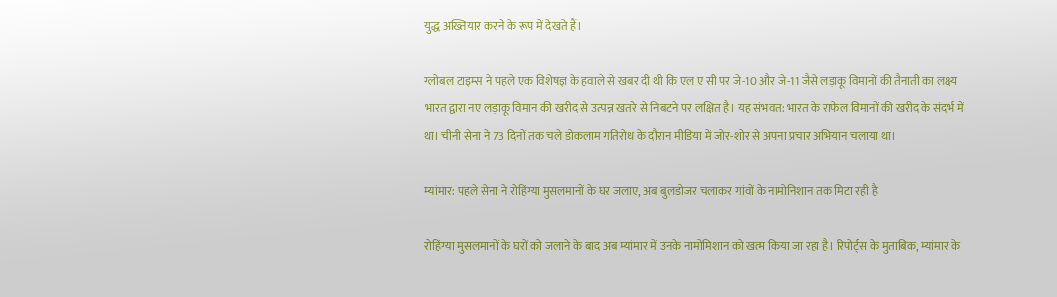युद्ध अख्तियार करने के रूप में देखते हैं।

ग्लोबल टाइम्स ने पहले एक विशेषज्ञ के हवाले से खबर दी थी कि एल ए सी पर जे-10 और जे-11 जैसे लड़ाकू विमानों की तैनाती का लक्ष्य भारत द्वारा नए लड़ाकू विमान की खरीद से उत्पन्न खतरे से निबटने पर लक्षित है। यह संभवत: भारत के राफेल विमानों की खरीद के संदर्भ में था। चीनी सेना ने 73 दिनों तक चले डोकलाम गतिरोध के दौरान मीडिया में जोर-शोर से अपना प्रचार अभियान चलाया था।

म्यांमार: पहले सेना ने रोहिंग्या मुसलमानों के घर जलाए, अब बुलडोजर चलाकर गांवों के नामोनिशान तक मिटा रही है

रोहिंग्या मुसलमानों के घरों को जलाने के बाद अब म्यांमार में उनके नामोमिशान को खत्म किया जा रहा है। रिपोर्ट्स के मुताबिक, म्यांमार के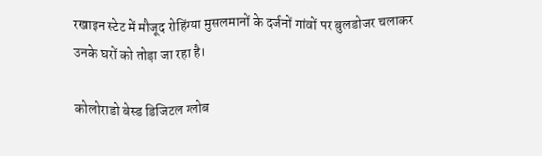रखाइन स्टेट में मौजूद रोहिंग्या मुसलमानों के दर्जनों गांवों पर बुलडोजर चलाकर उनके घरों को तोड़ा जा रहा है।

कोलोराडो बेस्ड डिजिटल ग्लोब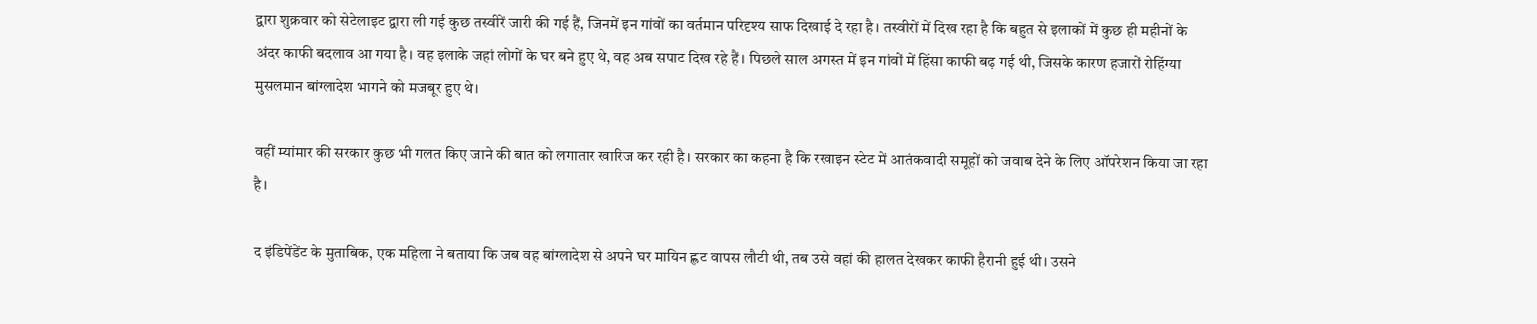द्वारा शुक्रवार को सेटेलाइट द्वारा ली गई कुछ तस्वीरें जारी की गई हैं, जिनमें इन गांवों का वर्तमान परिदृश्य साफ दिखाई दे रहा है। तस्वीरों में दिख रहा है कि बहुत से इलाकों में कुछ ही महीनों के अंदर काफी बदलाव आ गया है। वह इलाके जहां लोगों के घर बने हुए थे, वह अब सपाट दिख रहे हैं। पिछले साल अगस्त में इन गांवों में हिंसा काफी बढ़ गई थी, जिसके कारण हजारों रोहिंग्या मुसलमान बांग्लादेश भागने को मजबूर हुए थे।

वहीं म्यांमार की सरकार कुछ भी गलत किए जाने की बात को लगातार खारिज कर रही है। सरकार का कहना है कि रखाइन स्टेट में आतंकवादी समूहों को जवाब देने के लिए ऑपरेशन किया जा रहा है।

द इंडिपेंडेंट के मुताबिक, एक महिला ने बताया कि जब वह बांग्लादेश से अपने घर मायिन ह्लट वापस लौटी थी, तब उसे वहां की हालत देखकर काफी हैरानी हुई थी। उसने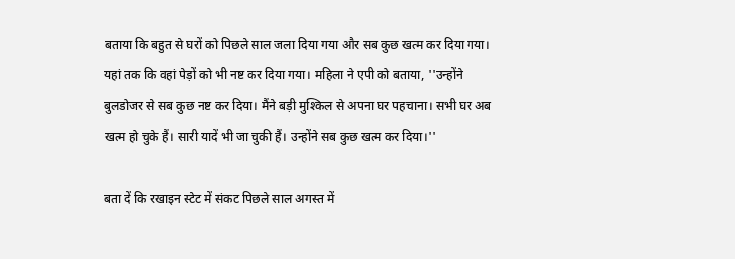बताया कि बहुत से घरों को पिछले साल जला दिया गया और सब कुछ खत्म कर दिया गया। यहां तक कि वहां पेड़ों को भी नष्ट कर दिया गया। महिला ने एपी को बताया, ''उन्होंने बुलडोजर से सब कुछ नष्ट कर दिया। मैंने बड़ी मुश्किल से अपना घर पहचाना। सभी घर अब खत्म हो चुके हैं। सारी यादें भी जा चुकी हैं। उन्होंने सब कुछ खत्म कर दिया।''

बता दें कि रखाइन स्टेट में संकट पिछले साल अगस्त में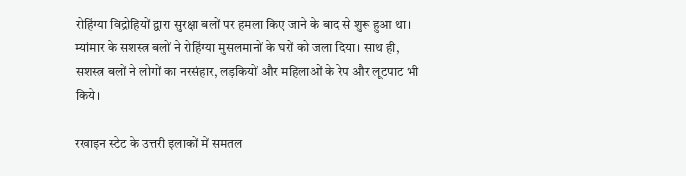रोहिंग्या विद्रोहियों द्वारा सुरक्षा बलों पर हमला किए जाने के बाद से शुरू हुआ था। म्यांमार के सशस्त्र बलों ने रोहिंग्या मुसलमानों के घरों को जला दिया। साथ ही, सशस्त्र बलों ने लोगों का नरसंहार, लड़कियों और महिलाओं के रेप और लूटपाट भी किये।

रखाइन स्टेट के उत्तरी इलाकों में समतल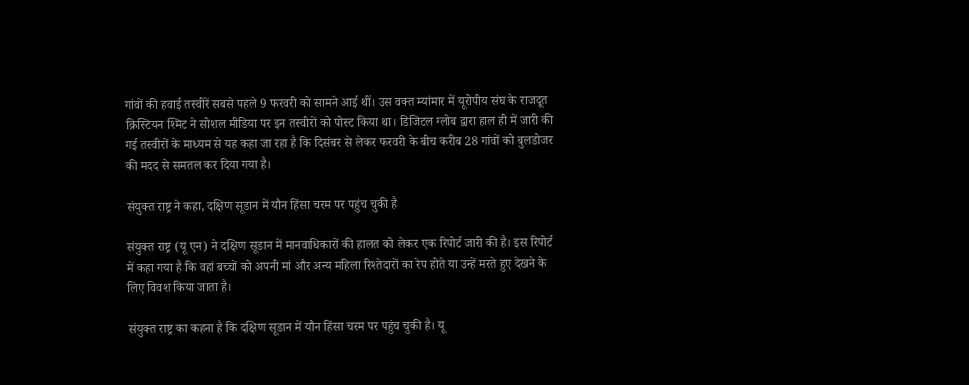गांवों की हवाई तस्वीरें सबसे पहले 9 फरवरी को सामने आई थीं। उस वक्त म्यांमार में यूरोपीय संघ के राजदूत क्रिस्टियन श्मिट ने सोशल मीडिया पर इन तस्वीरों को पोस्ट किया था। डिजिटल ग्लोब द्वारा हाल ही में जारी की गई तस्वीरों के माध्यम से यह कहा जा रहा है कि दिसंबर से लेकर फरवरी के बीच करीब 28 गांवों को बुलडोजर की मदद से समतल कर दिया गया है।

संयुक्त राष्ट्र ने कहा, दक्षिण सूडान में यौन हिंसा चरम पर पहुंच चुकी है

संयुक्त राष्ट्र (यू एन) ने दक्षिण सूडान में मानवाधिकारों की हालत को लेकर एक रिपोर्ट जारी की है। इस रिपोर्ट में कहा गया है कि वहां बच्चों को अपनी मां और अन्य महिला रिश्तेदारों का रेप होते या उन्हें मरते हुए देखने के लिए विवश किया जाता है।

संयुक्त राष्ट्र का कहना है कि दक्षिण सूडान में यौन हिंसा चरम पर पहुंच चुकी है। यू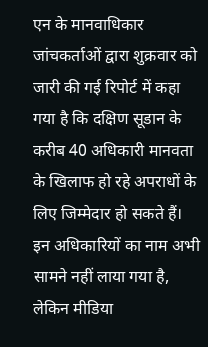एन के मानवाधिकार जांचकर्ताओं द्वारा शुक्रवार को जारी की गई रिपोर्ट में कहा गया है कि दक्षिण सूडान के करीब 40 अधिकारी मानवता के खिलाफ हो रहे अपराधों के लिए जिम्मेदार हो सकते हैं। इन अधिकारियों का नाम अभी सामने नहीं लाया गया है, लेकिन मीडिया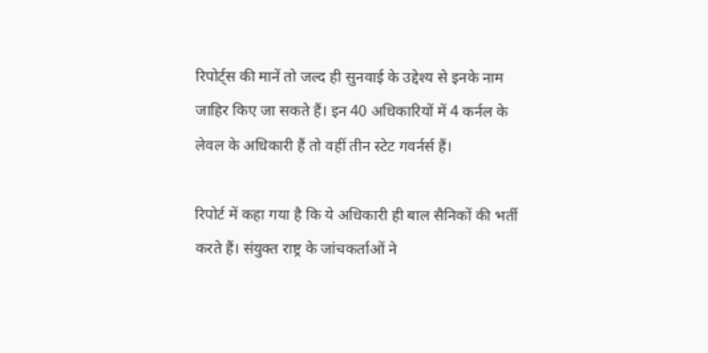रिपोर्ट्स की मानें तो जल्द ही सुनवाई के उद्देश्य से इनके नाम जाहिर किए जा सकते हैं। इन 40 अधिकारियों में 4 कर्नल के लेवल के अधिकारी हैं तो वहीं तीन स्टेट गवर्नर्स हैं।

रिपोर्ट में कहा गया है कि ये अधिकारी ही बाल सैनिकों की भर्ती करते हैं। संयुक्त राष्ट्र के जांचकर्ताओं ने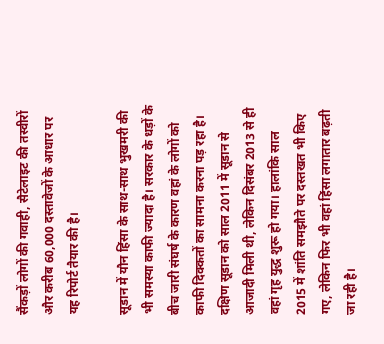सैंकड़ों लोगों की गवाही, सैटेलाइट की तस्वीरों और करीब 60,000 दस्तावेजों के आधार पर यह रिपोर्ट तैयार की है।

सूडान में यौन हिंसा के साथ-साथ भुखमरी की भी समस्या काफी ज्यादा है। सरकार के धड़ों के बीच जारी संघर्ष के कारण वहां के लोगों को काफी दिक्कतों का सामना करना पड़ रहा है। दक्षिण सूडान को साल 2011 में सूडान से आजादी मिली थी, लेकिन दिसंबर 2013 से ही वहां गृह युद्ध शुरू हो गया। हालांकि साल 2015 में शांति समझौते पर दस्तखत भी किए गए, लेकिन फिर भी वहां हिंसा लगातार बढ़ती जा रही है।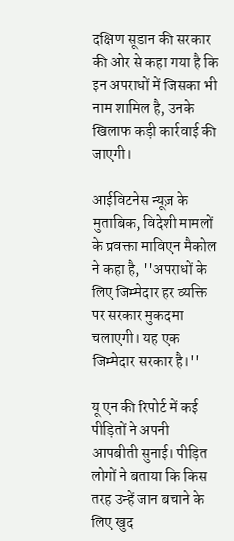दक्षिण सूडान की सरकार की ओर से कहा गया है कि इन अपराधों में जिसका भी नाम शामिल है, उनके खिलाफ कड़ी कार्रवाई की जाएगी।

आईविटनेस न्यूज़ के मुताबिक, विदेशी मामलों के प्रवक्ता माविएन मैकोल ने कहा है, ''अपराधों के लिए जिम्मेदार हर व्यक्ति पर सरकार मुकदमा चलाएगी। यह एक जिम्मेदार सरकार है।''

यू एन की रिपोर्ट में कई पीड़ितों ने अपनी आपबीती सुनाई। पीड़ित लोगों ने बताया कि किस तरह उन्हें जान बचाने के लिए खुद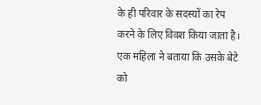के ही परिवार के सदस्यों का रेप करने के लिए विवश किया जाता है। एक महिला ने बताया कि उसके बेटे को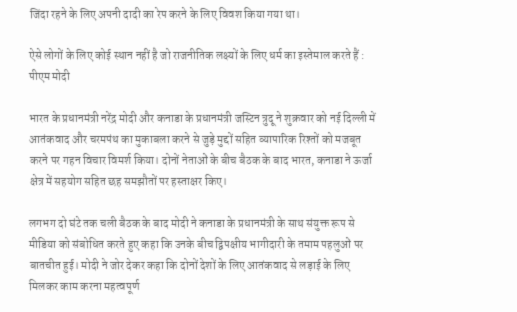जिंदा रहने के लिए अपनी दादी का रेप करने के लिए विवश किया गया था।

ऐसे लोगों के लिए कोई स्थान नहीं है जो राजनीतिक लक्ष्यों के लिए धर्म का इस्तेमाल करते हैं : पीएम मोदी

भारत के प्रधानमंत्री नरेंद्र मोदी और कनाडा के प्रधानमंत्री जस्टिन त्रुदू ने शुक्रवार को नई दिल्ली में आतंकवाद और चरमपंथ का मुकाबला करने से जुड़े मुद्दों सहित व्यापारिक रिश्तों को मजबूत करने पर गहन विचार विमर्श किया। दोनों नेताओं के बीच बैठक के बाद भारत, कनाडा ने ऊर्जा क्षेत्र में सहयोग सहित छह समझौतों पर हस्ताक्षर किए।

लगभग दो घंटे तक चली बैठक के बाद मोदी ने कनाडा के प्रधानमंत्री के साथ संयुक्त रूप से मीडिया को संबोधित करते हुए कहा कि उनके बीच द्विपक्षीय भागीदारी के तमाम पहलुओं पर बातचीत हुई। मोदी ने जोर देकर कहा कि दोनों देशों के लिए आतंकवाद से लड़ाई के लिए मिलकर काम करना महत्वपूर्ण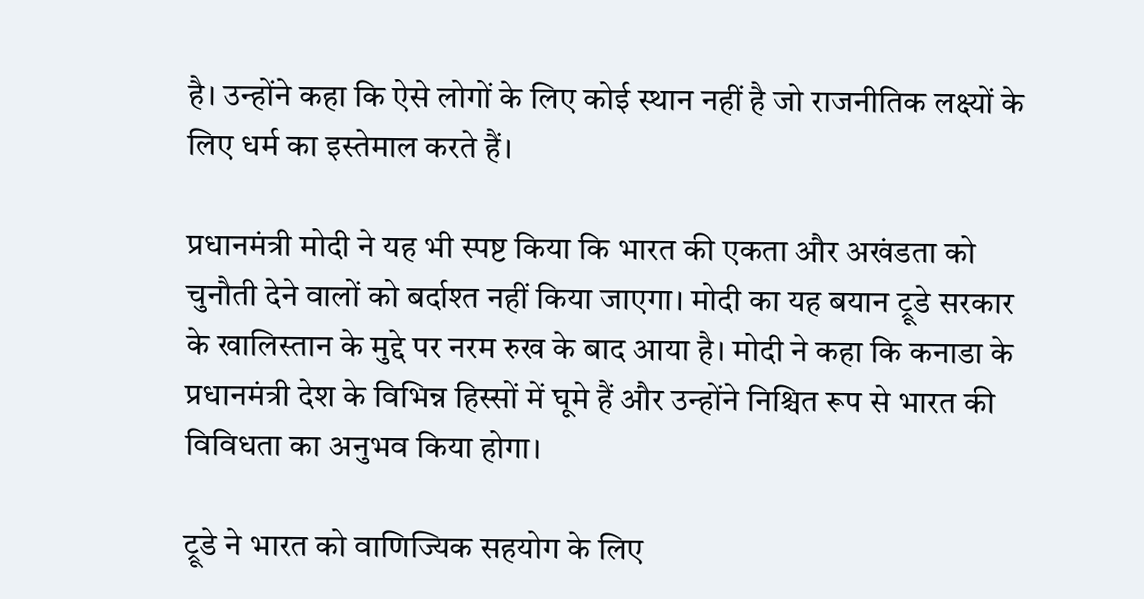है। उन्होंने कहा कि ऐसे लोगों के लिए कोई स्थान नहीं है जो राजनीतिक लक्ष्यों के लिए धर्म का इस्तेमाल करते हैं।

प्रधानमंत्री मोदी ने यह भी स्पष्ट किया कि भारत की एकता और अखंडता को चुनौती देने वालों को बर्दाश्त नहीं किया जाएगा। मोदी का यह बयान ट्रूडे सरकार के खालिस्तान के मुद्दे पर नरम रुख के बाद आया है। मोदी ने कहा कि कनाडा के प्रधानमंत्री देश के विभिन्न हिस्सों में घूमे हैं और उन्होंने निश्चित रूप से भारत की विविधता का अनुभव किया होगा।

ट्रूडे ने भारत को वाणिज्यिक सहयोग के लिए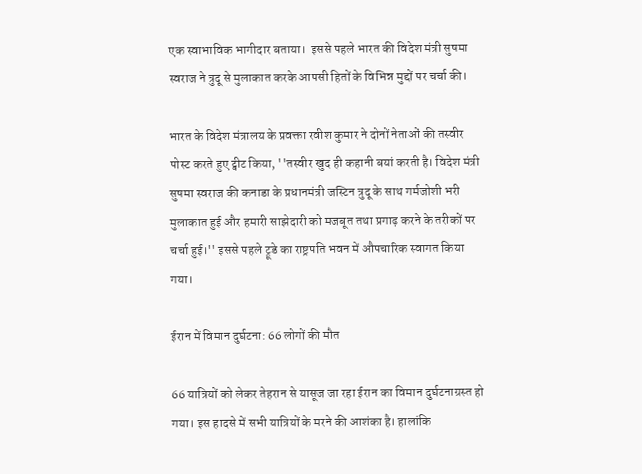एक स्वाभाविक भागीदार बताया।  इससे पहले भारत की विदेश मंत्री सुषमा स्वराज ने त्रुदू से मुलाकात करके आपसी हितों के विभिन्न मुद्दों पर चर्चा की।

भारत के विदेश मंत्रालय के प्रवक्ता रवीश कुमार ने दोनों नेताओं की तस्वीर पोस्ट करते हुए ट्वीट किया, ''तस्वीर खुद ही कहानी बयां करती है। विदेश मंत्री सुषमा स्वराज की कनाडा के प्रधानमंत्री जस्टिन त्रुदू के साथ गर्मजोशी भरी मुलाकात हुई और हमारी साझेदारी को मजबूत तथा प्रगाढ़ करने के तरीकों पर चर्चा हुई।'' इससे पहले ट्रूडे का राष्ट्रपति भवन में औपचारिक स्वागत किया गया।

ईरान में विमान दुर्घटना: 66 लोगों की मौत

66 यात्रियों को लेकर तेहरान से यासूज जा रहा ईरान का विमान दुर्घटनाग्रस्त हो गया। इस हादसे में सभी यात्रियों के मरने की आशंका है। हालांकि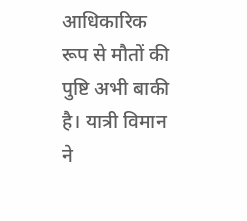आधिकारिक रूप से मौतों की पुष्टि अभी बाकी है। यात्री विमान ने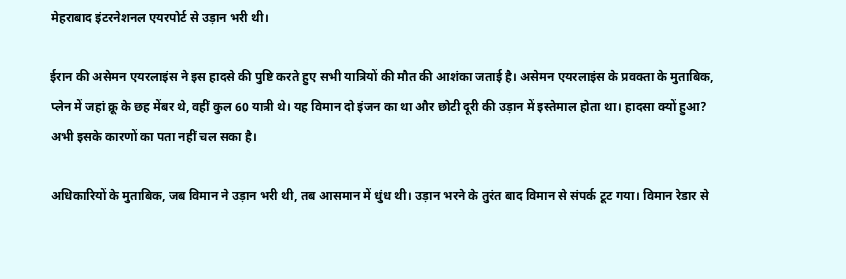मेहराबाद इंटरनेशनल एयरपोर्ट से उड़ान भरी थी।

ईरान की असेमन एयरलाइंस ने इस हादसे की पुष्टि करते हुए सभी यात्रियों की मौत की आशंका जताई है। असेमन एयरलाइंस के प्रवक्ता के मुताबिक, प्लेन में जहां क्रू के छह मेंबर थे, वहीं कुल 60 यात्री थे। यह विमान दो इंजन का था और छोटी दूरी की उड़ान में इस्तेमाल होता था। हादसा क्यों हुआ? अभी इसके कारणों का पता नहीं चल सका है।

अधिकारियों के मुताबिक, जब विमान ने उड़ान भरी थी, तब आसमान में धुंध थी। उड़ान भरने के तुरंत बाद विमान से संपर्क टूट गया। विमान रेडार से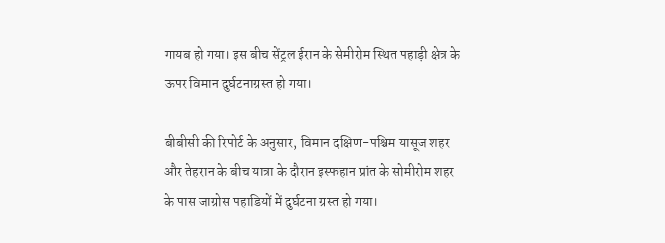गायब हो गया। इस बीच सेंट्रल ईरान के सेमीरोम स्थित पहाड़ी क्षेत्र के ऊपर विमान दुर्घटनाग्रस्त हो गया।

बीबीसी की रिपोर्ट के अनुसार, विमान दक्षिण-पश्चिम यासूज शहर और तेहरान के बीच यात्रा के दौरान इस्फहान प्रांत के सोमीरोम शहर के पास जाग्रोस पहाडियों में दुर्घटना ग्रस्त हो गया।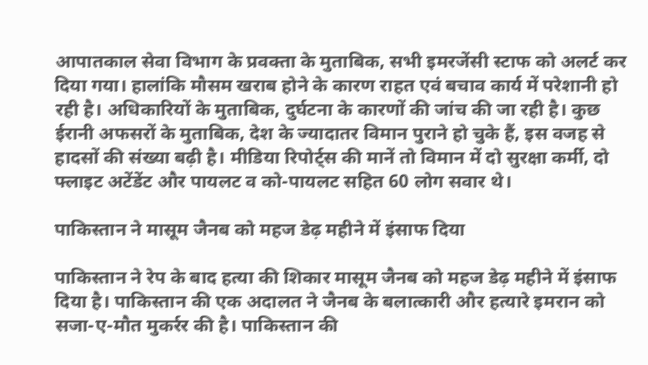आपातकाल सेवा विभाग के प्रवक्ता के मुताबिक, सभी इमरजेंसी स्टाफ को अलर्ट कर दिया गया। हालांकि मौसम खराब होने के कारण राहत एवं बचाव कार्य में परेशानी हो रही है। अधिकारियों के मुताबिक, दुर्घटना के कारणों की जांच की जा रही है। कुछ ईरानी अफसरों के मुताबिक, देश के ज्यादातर विमान पुराने हो चुके हैं, इस वजह से हादसों की संख्या बढ़ी है। मीडिया रिपोर्ट्स की मानें तो विमान में दो सुरक्षा कर्मी, दो फ्लाइट अटेंडेंट और पायलट व को-पायलट सहित 60 लोग सवार थे।

पाकिस्तान ने मासूम जैनब को महज डेढ़ महीने में इंसाफ दिया

पाकिस्तान ने रेप के बाद हत्या की शिकार मासूम जैनब को महज डेढ़ महीने में इंसाफ दिया है। पाकिस्तान की एक अदालत ने जैनब के बलात्कारी और हत्यारे इमरान को सजा-ए-मौत मुकर्रर की है। पाकिस्तान की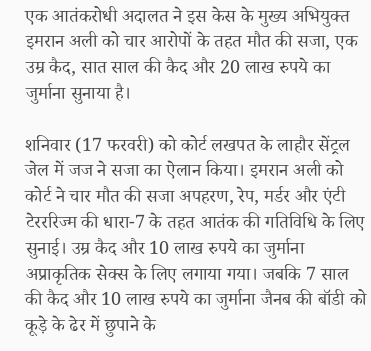एक आतंकरोधी अदालत ने इस केस के मुख्य अभियुक्त इमरान अली को चार आरोपों के तहत मौत की सजा, एक उम्र कैद, सात साल की कैद और 20 लाख रुपये का जुर्माना सुनाया है।

शनिवार (17 फरवरी) को कोर्ट लखपत के लाहौर सेंट्रल जेल में जज ने सजा का ऐलान किया। इमरान अली को कोर्ट ने चार मौत की सजा अपहरण, रेप, मर्डर और एंटी टेरररिज्म की धारा-7 के तहत आतंक की गतिविधि के लिए सुनाई। उम्र कैद और 10 लाख रुपये का जुर्माना अप्राकृतिक सेक्स के लिए लगाया गया। जबकि 7 साल की कैद और 10 लाख रुपये का जुर्माना जैनब की बॉडी को कूड़े के ढेर में छुपाने के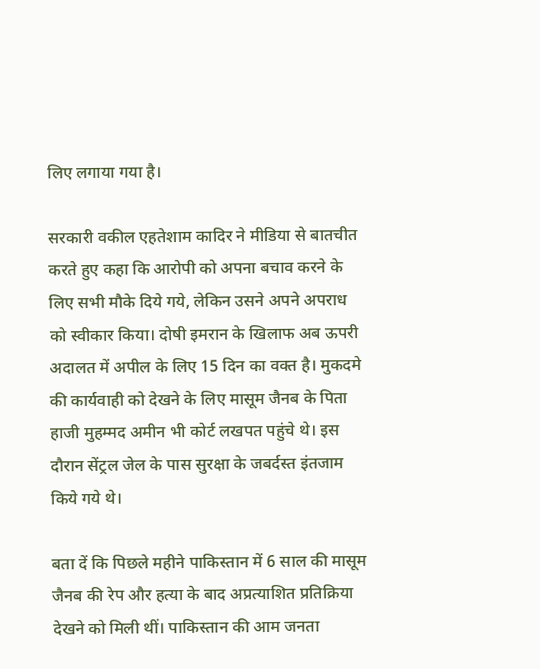लिए लगाया गया है।

सरकारी वकील एहतेशाम कादिर ने मीडिया से बातचीत करते हुए कहा कि आरोपी को अपना बचाव करने के लिए सभी मौके दिये गये, लेकिन उसने अपने अपराध को स्वीकार किया। दोषी इमरान के खिलाफ अब ऊपरी अदालत में अपील के लिए 15 दिन का वक्त है। मुकदमे की कार्यवाही को देखने के लिए मासूम जैनब के पिता हाजी मुहम्मद अमीन भी कोर्ट लखपत पहुंचे थे। इस दौरान सेंट्रल जेल के पास सुरक्षा के जबर्दस्त इंतजाम किये गये थे।

बता दें कि पिछले महीने पाकिस्तान में 6 साल की मासूम जैनब की रेप और हत्या के बाद अप्रत्याशित प्रतिक्रिया देखने को मिली थीं। पाकिस्तान की आम जनता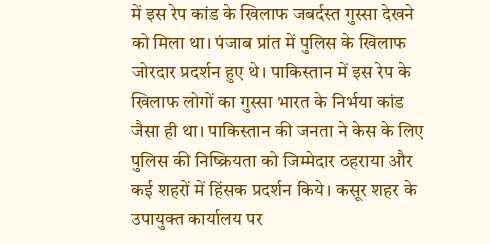में इस रेप कांड के खिलाफ जबर्दस्त गुस्सा देखने को मिला था। पंजाब प्रांत में पुलिस के खिलाफ जोरदार प्रदर्शन हुए थे। पाकिस्तान में इस रेप के खिलाफ लोगों का गुस्सा भारत के निर्भया कांड जैसा ही था। पाकिस्तान की जनता ने केस के लिए पुलिस की निष्क्रियता को जिम्मेदार ठहराया और कई शहरों में हिंसक प्रदर्शन किये। कसूर शहर के उपायुक्त कार्यालय पर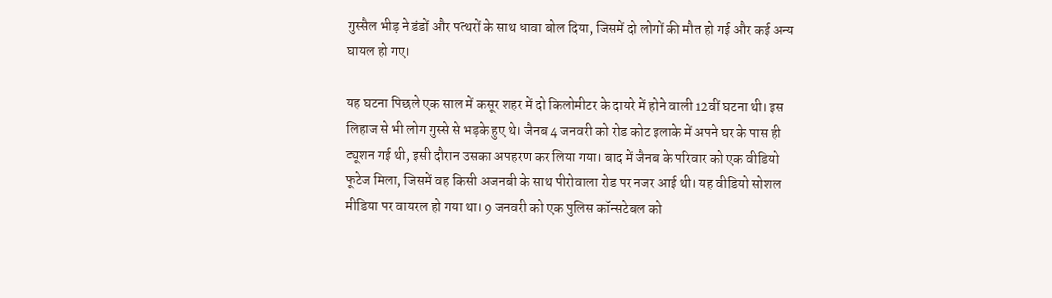गुस्सैल भीड़ ने डंडों और पत्थरों के साथ धावा बोल दिया, जिसमें दो लोगों की मौत हो गई और कई अन्य घायल हो गए।

यह घटना पिछले एक साल में कसूर शहर में दो किलोमीटर के दायरे में होने वाली 12वीं घटना थी। इस लिहाज से भी लोग गुस्से से भड़के हुए थे। जैनब 4 जनवरी को रोड कोट इलाके में अपने घर के पास ही ट्यूशन गई थी, इसी दौरान उसका अपहरण कर लिया गया। बाद में जैनब के परिवार को एक वीडियो फूटेज मिला, जिसमें वह किसी अजनबी के साथ पीरोवाला रोड पर नजर आई थी। यह वीडियो सोशल मीडिया पर वायरल हो गया था। 9 जनवरी को एक पुलिस कॉन्सटेबल को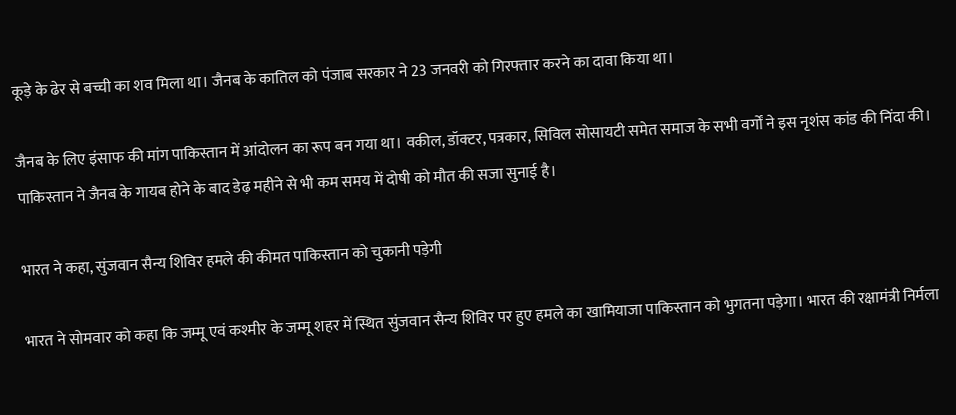कूड़े के ढेर से बच्ची का शव मिला था। जैनब के कातिल को पंजाब सरकार ने 23 जनवरी को गिरफ्तार करने का दावा किया था।

जैनब के लिए इंसाफ की मांग पाकिस्तान में आंदोलन का रूप बन गया था। वकील, डॉक्टर, पत्रकार, सिविल सोसायटी समेत समाज के सभी वर्गों ने इस नृशंस कांड की निंदा की। पाकिस्तान ने जैनब के गायब होने के बाद डेढ़ महीने से भी कम समय में दोषी को मौत की सजा सुनाई है।

भारत ने कहा, सुंजवान सैन्य शिविर हमले की कीमत पाकिस्तान को चुकानी पड़ेगी

भारत ने सोमवार को कहा कि जम्मू एवं कश्मीर के जम्मू शहर में स्थित सुंजवान सैन्य शिविर पर हुए हमले का खामियाजा पाकिस्तान को भुगतना पड़ेगा। भारत की रक्षामंत्री निर्मला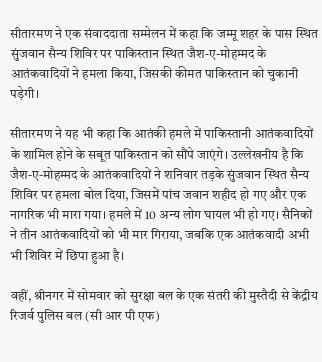सीतारमण ने एक संवाददाता सम्मेलन में कहा कि जम्मू शहर के पास स्थित सुंजवान सैन्य शिविर पर पाकिस्तान स्थित जैश-ए-मोहम्मद के आतंकवादियों ने हमला किया, जिसकी कीमत पाकिस्तान को चुकानी पड़ेगी।

सीतारमण ने यह भी कहा कि आतंकी हमले में पाकिस्तानी आतंकवादियों के शामिल होने के सबूत पाकिस्तान को सौंपे जाएंगे। उल्लेखनीय है कि जैश-ए-मोहम्मद के आतंकवादियों ने शनिवार तड़के सुंजवान स्थित सैन्य शिविर पर हमला बोल दिया, जिसमें पांच जवान शहीद हो गए और एक नागरिक भी मारा गया। हमले में 10 अन्य लोग घायल भी हो गए। सैनिकों ने तीन आतंकवादियों को भी मार गिराया, जबकि एक आतंकवादी अभी भी शिविर में छिपा हुआ है।

वहीं, श्रीनगर में सोमवार को सुरक्षा बल के एक संतरी की मुस्तैदी से केंद्रीय रिजर्व पुलिस बल (सी आर पी एफ)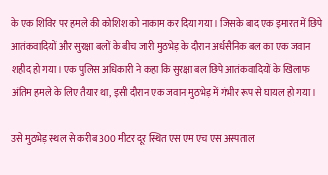के एक शिविर पर हमले की कोशिश को नाकाम कर दिया गया। जिसके बाद एक इमारत में छिपे आतंकवादियों और सुरक्षा बलों के बीच जारी मुठभेड़ के दौरान अर्धसैनिक बल का एक जवान शहीद हो गया। एक पुलिस अधिकारी ने कहा कि सुरक्षा बल छिपे आतंकवादियों के खिलाफ अंतिम हमले के लिए तैयार था, इसी दौरान एक जवान मुठभेड़ में गंभीर रूप से घायल हो गया।

उसे मुठभेड़ स्थल से करीब 300 मीटर दूर स्थित एस एम एच एस अस्पताल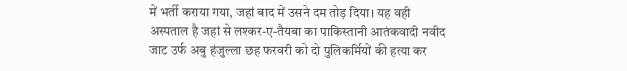में भर्ती कराया गया, जहां बाद में उसने दम तोड़ दिया। यह वही अस्पताल है जहां से लश्कर-ए-तैयबा का पाकिस्तानी आतंकवादी नवीद जाट उर्फ अबु हंजुल्ला छह फरवरी को दो पुलिकर्मियों की हत्या कर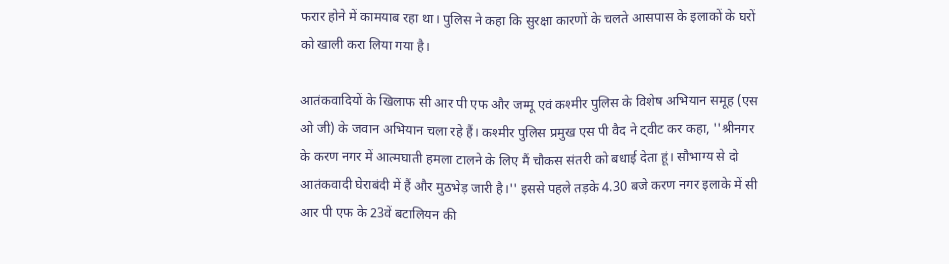फरार होने में कामयाब रहा था। पुलिस ने कहा कि सुरक्षा कारणों के चलते आसपास के इलाकों के घरों को खाली करा लिया गया है।

आतंकवादियों के खिलाफ सी आर पी एफ और जम्मू एवं कश्मीर पुलिस के विशेष अभियान समूह (एस ओ जी) के जवान अभियान चला रहे हैं। कश्मीर पुलिस प्रमुख एस पी वैद ने ट्वीट कर कहा, ''श्रीनगर के करण नगर में आत्मघाती हमला टालने के लिए मैं चौकस संतरी को बधाई देता हूं। सौभाग्य से दो आतंकवादी घेराबंदी में हैं और मुठभेड़ जारी है।'' इससे पहले तड़के 4.30 बजे करण नगर इलाके में सी आर पी एफ के 23वें बटालियन की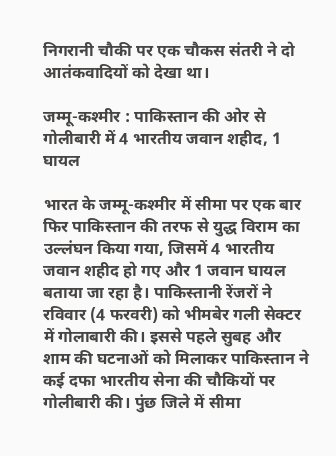निगरानी चौकी पर एक चौकस संतरी ने दो आतंकवादियों को देखा था।

जम्मू-कश्मीर : पाकिस्तान की ओर से गोलीबारी में 4 भारतीय जवान शहीद, 1 घायल

भारत के जम्मू-कश्मीर में सीमा पर एक बार फिर पाकिस्तान की तरफ से युद्ध विराम का उल्लंघन किया गया, जिसमें 4 भारतीय जवान शहीद हो गए और 1 जवान घायल बताया जा रहा है। पाकिस्तानी रेंजरों ने रविवार (4 फरवरी) को भीमबेर गली सेक्टर में गोलाबारी की। इससे पहले सुबह और शाम की घटनाओं को मिलाकर पाकिस्तान ने कई दफा भारतीय सेना की चौकियों पर गोलीबारी की। पुंछ जिले में सीमा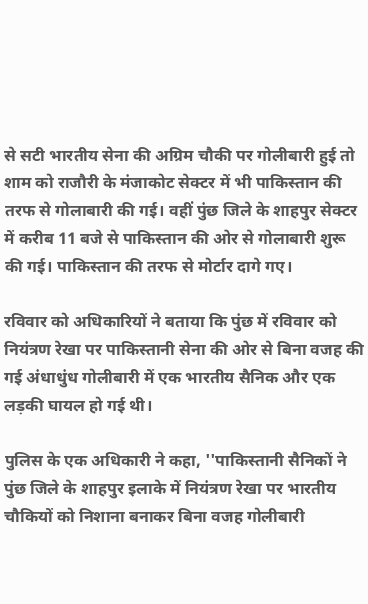से सटी भारतीय सेना की अग्रिम चौकी पर गोलीबारी हुई तो शाम को राजौरी के मंजाकोट सेक्टर में भी पाकिस्तान की तरफ से गोलाबारी की गई। वहीं पुंछ जिले के शाहपुर सेक्टर में करीब 11 बजे से पाकिस्तान की ओर से गोलाबारी शुरू की गई। पाकिस्तान की तरफ से मोर्टार दागे गए।

रविवार को अधिकारियों ने बताया कि पुंछ में रविवार को नियंत्रण रेखा पर पाकिस्तानी सेना की ओर से बिना वजह की गई अंधाधुंध गोलीबारी में एक भारतीय सैनिक और एक लड़की घायल हो गई थी।

पुलिस के एक अधिकारी ने कहा, ''पाकिस्तानी सैनिकों ने पुंछ जिले के शाहपुर इलाके में नियंत्रण रेखा पर भारतीय चौकियों को निशाना बनाकर बिना वजह गोलीबारी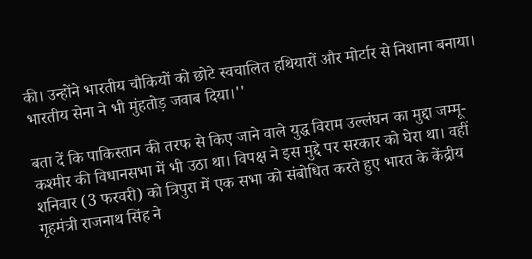की। उन्होंने भारतीय चौकियों को छोटे स्वचालित हथियारों और मोर्टार से निशाना बनाया। भारतीय सेना ने भी मुंहतोड़ जवाब दिया।''

बता दें कि पाकिस्तान की तरफ से किए जाने वाले युद्ध विराम उल्लंघन का मुद्दा जम्मू-कश्मीर की विधानसभा में भी उठा था। विपक्ष ने इस मुद्दे पर सरकार को घेरा था। वहीं शनिवार (3 फरवरी) को त्रिपुरा में एक सभा को संबोधित करते हुए भारत के केंद्रीय गृहमंत्री राजनाथ सिंह ने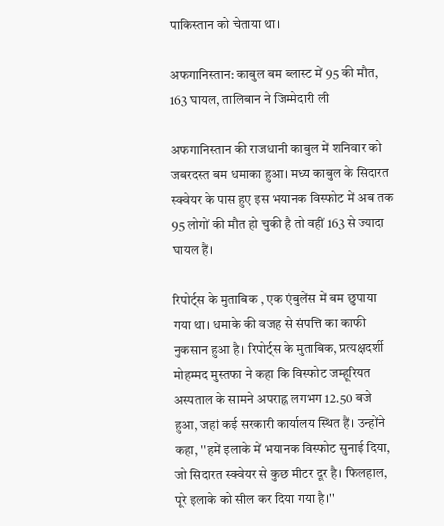पाकिस्तान को चेताया था।

अफगानिस्तान: काबुल बम ब्लास्ट में 95 की मौत, 163 घायल, तालिबान ने जिम्मेदारी ली

अफगानिस्तान की राजधानी काबुल में शनिवार को जबरदस्त बम धमाका हुआ। मध्य काबुल के सिदारत स्क्वेयर के पास हुए इस भयानक विस्फोट में अब तक 95 लोगों की मौत हो चुकी है तो वहीं 163 से ज्यादा घायल हैं।

रिपोर्ट्स के मुताबिक , एक एंबुलेंस में बम छुपाया गया था। धमाके की वजह से संपत्ति का काफी नुकसान हुआ है। रिपोर्ट्स के मुताबिक, प्रत्यक्षदर्शी मोहम्मद मुस्तफा ने कहा कि विस्फोट जम्हूरियत अस्पताल के सामने अपराह्न लगभग 12.50 बजे हुआ, जहां कई सरकारी कार्यालय स्थित हैं। उन्होंने कहा, ''हमें इलाके में भयानक विस्फोट सुनाई दिया, जो सिदारत स्क्वेयर से कुछ मीटर दूर है। फिलहाल, पूरे इलाके को सील कर दिया गया है।''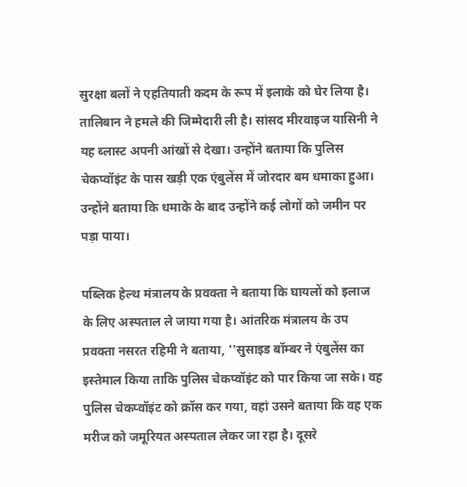सुरक्षा बलों ने एहतियाती कदम के रूप में इलाके को घेर लिया है। तालिबान ने हमले की जिम्मेदारी ली है। सांसद मीरवाइज यासिनी ने यह ब्लास्ट अपनी आंखों से देखा। उन्होंने बताया कि पुलिस चेकप्वॉइंट के पास खड़ी एक एंबुलेंस में जोरदार बम धमाका हुआ। उन्होंने बताया कि धमाके के बाद उन्होंने कई लोगों को जमीन पर पड़ा पाया।

पब्लिक हेल्थ मंत्रालय के प्रवक्ता ने बताया कि घायलों को इलाज के लिए अस्पताल ले जाया गया है। आंतरिक मंत्रालय के उप प्रवक्ता नसरत रहिमी ने बताया, ''सुसाइड बॉम्बर ने एंबुलेंस का इस्तेमाल किया ताकि पुलिस चेकप्वॉइंट को पार किया जा सके। वह पुलिस चेकप्वॉइंट को क्रॉस कर गया, वहां उसने बताया कि वह एक मरीज को जमूरियत अस्पताल लेकर जा रहा है। दूसरे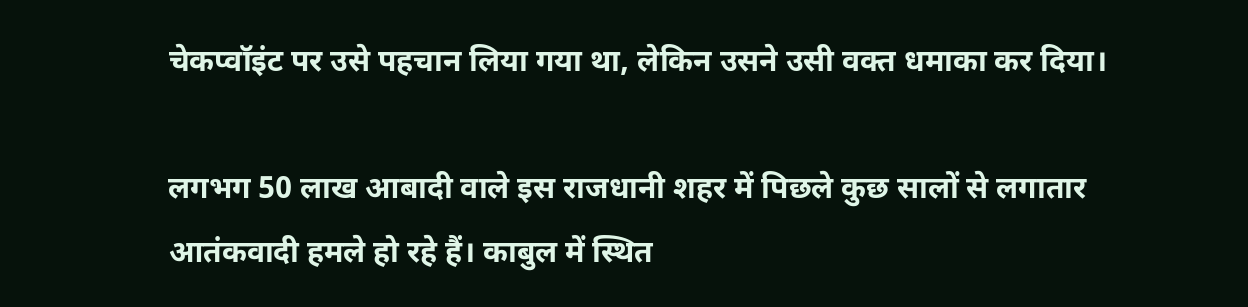चेकप्वॉइंट पर उसे पहचान लिया गया था, लेकिन उसने उसी वक्त धमाका कर दिया।

लगभग 50 लाख आबादी वाले इस राजधानी शहर में पिछले कुछ सालों से लगातार आतंकवादी हमले हो रहे हैं। काबुल में स्थित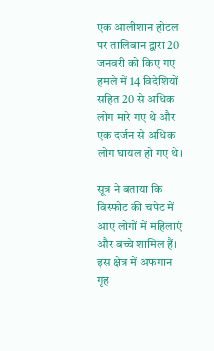एक आलीशान होटल पर तालिबान द्वारा 20 जनवरी को किए गए हमले में 14 विदेशियों सहित 20 से अधिक लोग मारे गए थे और एक दर्जन से अधिक लोग घायल हो गए थे।

सूत्र ने बताया कि विस्फोट की चपेट में आए लोगों में महिलाएं और बच्चे शामिल हैं। इस क्षेत्र में अफगान गृह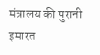मंत्रालय की पुरानी इमारत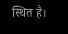स्थित है।